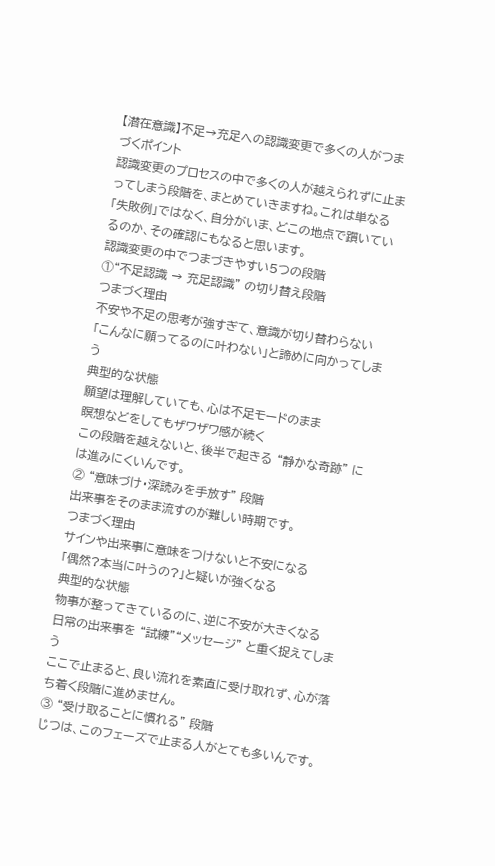【潜在意識】不足→充足への認識変更で多くの人がつまづくポイント
認識変更のプロセスの中で多くの人が越えられずに止まってしまう段階を、まとめていきますね。これは単なる「失敗例」ではなく、自分がいま、どこの地点で躓いているのか、その確認にもなると思います。
認識変更の中でつまづきやすい5つの段階
①“不足認識 → 充足認識” の切り替え段階
つまづく理由
不安や不足の思考が強すぎて、意識が切り替わらない
「こんなに願ってるのに叶わない」と諦めに向かってしまう
典型的な状態
願望は理解していても、心は不足モードのまま
瞑想などをしてもザワザワ感が続く
この段階を越えないと、後半で起きる “静かな奇跡” には進みにくいんです。
② “意味づけ・深読みを手放す” 段階
出来事をそのまま流すのが難しい時期です。
つまづく理由
サインや出来事に意味をつけないと不安になる
「偶然?本当に叶うの?」と疑いが強くなる
典型的な状態
物事が整ってきているのに、逆に不安が大きくなる
日常の出来事を “試練”“メッセージ” と重く捉えてしまう
ここで止まると、良い流れを素直に受け取れず、心が落ち着く段階に進めません。
③ “受け取ることに慣れる” 段階
じつは、このフェーズで止まる人がとても多いんです。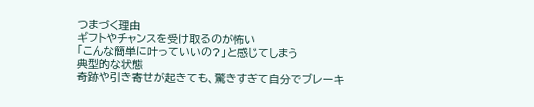つまづく理由
ギフトやチャンスを受け取るのが怖い
「こんな簡単に叶っていいの?」と感じてしまう
典型的な状態
奇跡や引き寄せが起きても、驚きすぎて自分でブレーキ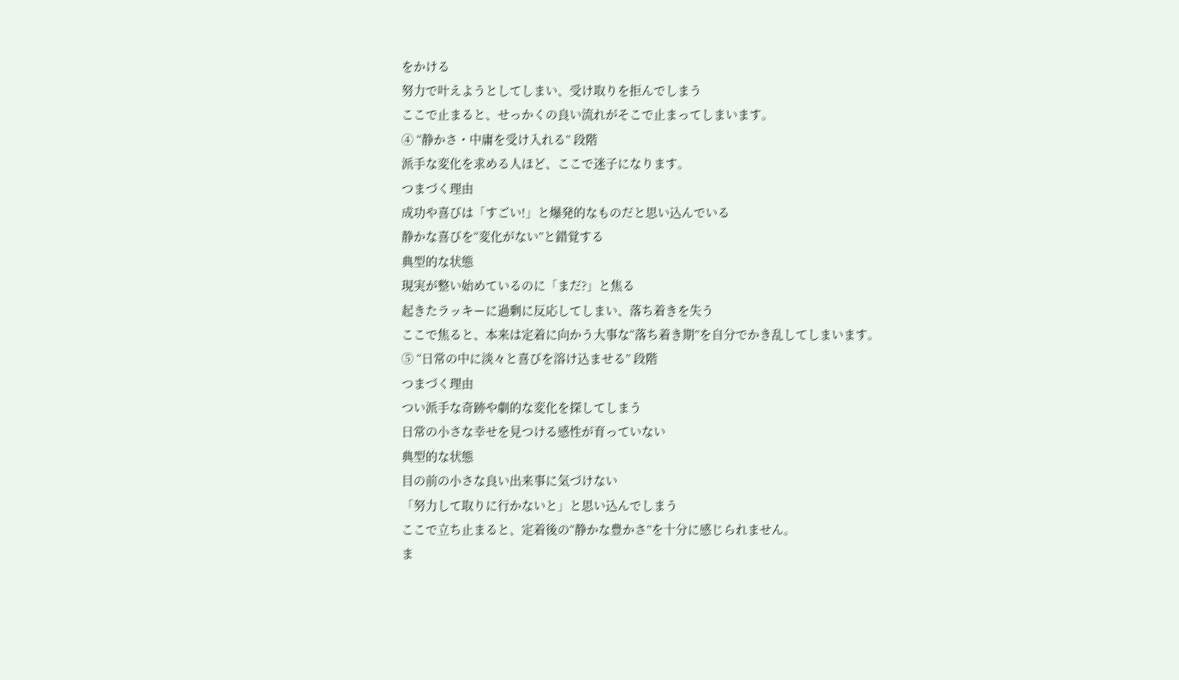をかける
努力で叶えようとしてしまい、受け取りを拒んでしまう
ここで止まると、せっかくの良い流れがそこで止まってしまいます。
④ “静かさ・中庸を受け入れる” 段階
派手な変化を求める人ほど、ここで迷子になります。
つまづく理由
成功や喜びは「すごい!」と爆発的なものだと思い込んでいる
静かな喜びを“変化がない”と錯覚する
典型的な状態
現実が整い始めているのに「まだ?」と焦る
起きたラッキーに過剰に反応してしまい、落ち着きを失う
ここで焦ると、本来は定着に向かう大事な“落ち着き期”を自分でかき乱してしまいます。
⑤ “日常の中に淡々と喜びを溶け込ませる” 段階
つまづく理由
つい派手な奇跡や劇的な変化を探してしまう
日常の小さな幸せを見つける感性が育っていない
典型的な状態
目の前の小さな良い出来事に気づけない
「努力して取りに行かないと」と思い込んでしまう
ここで立ち止まると、定着後の“静かな豊かさ”を十分に感じられません。
ま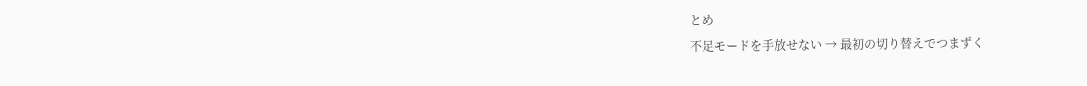とめ
不足モードを手放せない → 最初の切り替えでつまずく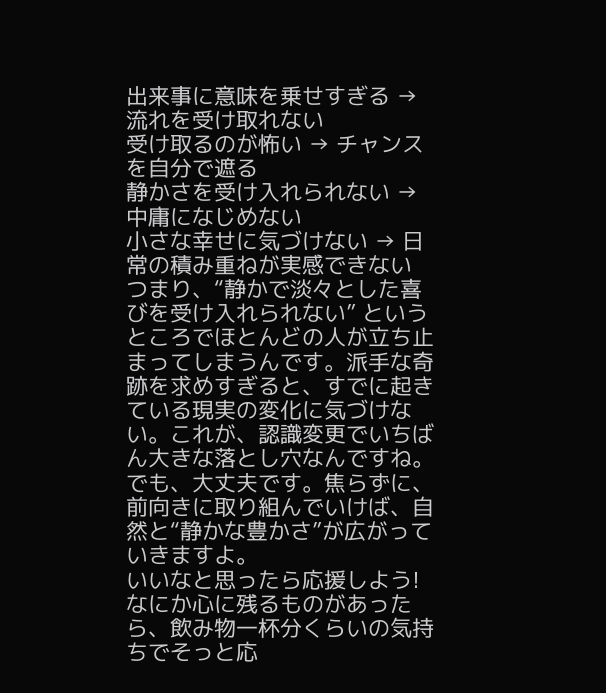出来事に意味を乗せすぎる → 流れを受け取れない
受け取るのが怖い → チャンスを自分で遮る
静かさを受け入れられない → 中庸になじめない
小さな幸せに気づけない → 日常の積み重ねが実感できない
つまり、“静かで淡々とした喜びを受け入れられない” というところでほとんどの人が立ち止まってしまうんです。派手な奇跡を求めすぎると、すでに起きている現実の変化に気づけない。これが、認識変更でいちばん大きな落とし穴なんですね。
でも、大丈夫です。焦らずに、前向きに取り組んでいけば、自然と“静かな豊かさ”が広がっていきますよ。
いいなと思ったら応援しよう!
なにか心に残るものがあったら、飲み物一杯分くらいの気持ちでそっと応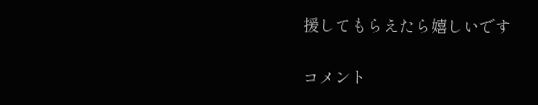援してもらえたら嬉しいです

コメント